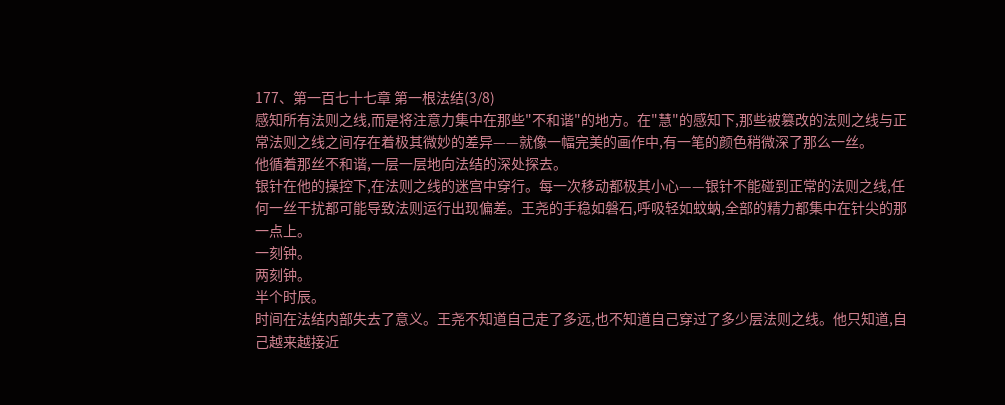177、第一百七十七章 第一根法结(3/8)
感知所有法则之线,而是将注意力集中在那些"不和谐"的地方。在"慧"的感知下,那些被篡改的法则之线与正常法则之线之间存在着极其微妙的差异——就像一幅完美的画作中,有一笔的颜色稍微深了那么一丝。
他循着那丝不和谐,一层一层地向法结的深处探去。
银针在他的操控下,在法则之线的迷宫中穿行。每一次移动都极其小心——银针不能碰到正常的法则之线,任何一丝干扰都可能导致法则运行出现偏差。王尧的手稳如磐石,呼吸轻如蚊蚋,全部的精力都集中在针尖的那一点上。
一刻钟。
两刻钟。
半个时辰。
时间在法结内部失去了意义。王尧不知道自己走了多远,也不知道自己穿过了多少层法则之线。他只知道,自己越来越接近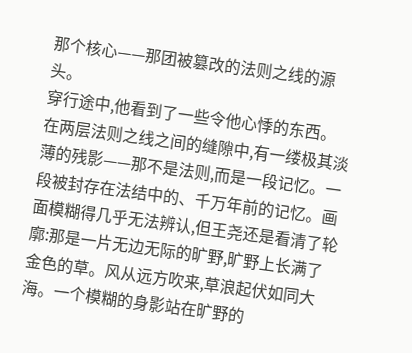那个核心——那团被篡改的法则之线的源头。
穿行途中,他看到了一些令他心悸的东西。
在两层法则之线之间的缝隙中,有一缕极其淡薄的残影——那不是法则,而是一段记忆。一段被封存在法结中的、千万年前的记忆。画面模糊得几乎无法辨认,但王尧还是看清了轮廓:那是一片无边无际的旷野,旷野上长满了金色的草。风从远方吹来,草浪起伏如同大海。一个模糊的身影站在旷野的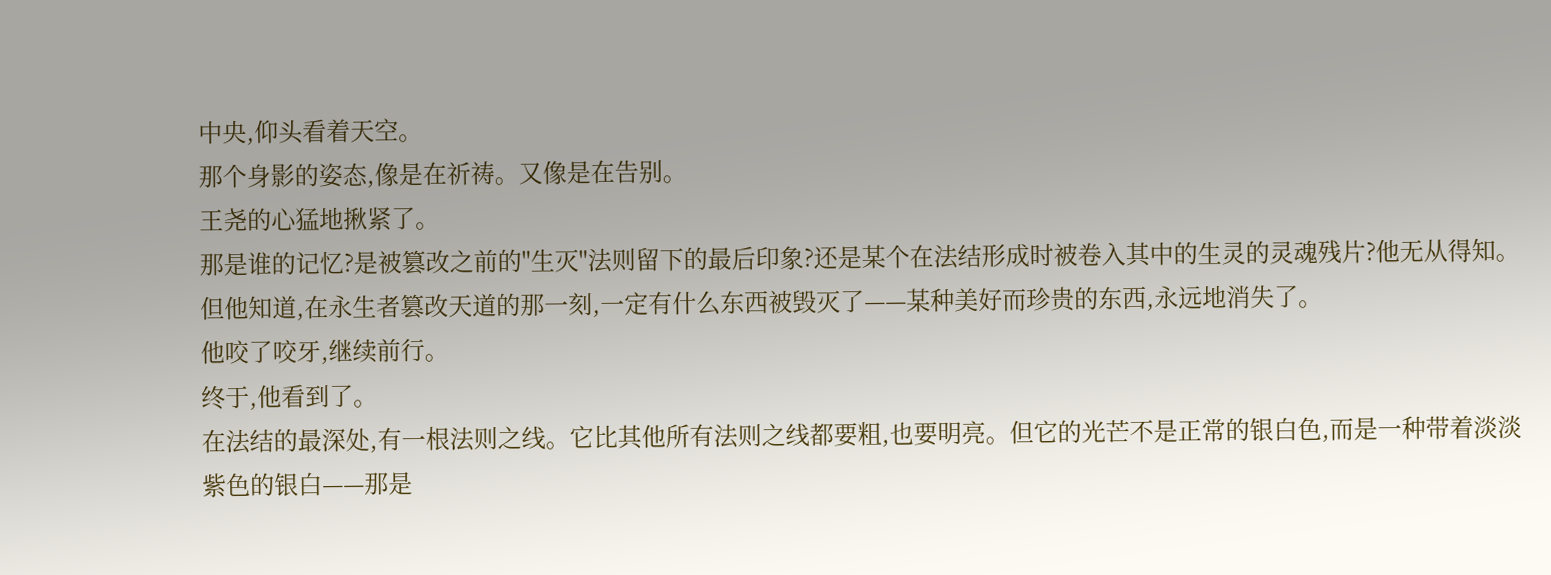中央,仰头看着天空。
那个身影的姿态,像是在祈祷。又像是在告别。
王尧的心猛地揪紧了。
那是谁的记忆?是被篡改之前的"生灭"法则留下的最后印象?还是某个在法结形成时被卷入其中的生灵的灵魂残片?他无从得知。但他知道,在永生者篡改天道的那一刻,一定有什么东西被毁灭了——某种美好而珍贵的东西,永远地消失了。
他咬了咬牙,继续前行。
终于,他看到了。
在法结的最深处,有一根法则之线。它比其他所有法则之线都要粗,也要明亮。但它的光芒不是正常的银白色,而是一种带着淡淡紫色的银白——那是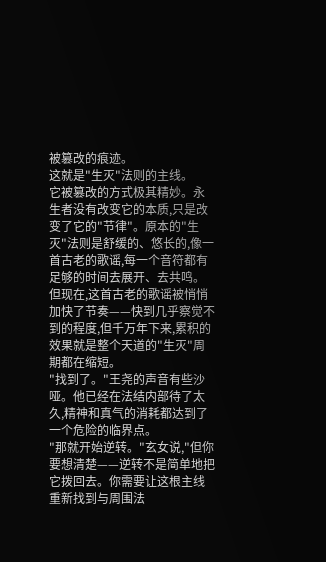被篡改的痕迹。
这就是"生灭"法则的主线。
它被篡改的方式极其精妙。永生者没有改变它的本质,只是改变了它的"节律"。原本的"生灭"法则是舒缓的、悠长的,像一首古老的歌谣,每一个音符都有足够的时间去展开、去共鸣。但现在,这首古老的歌谣被悄悄加快了节奏——快到几乎察觉不到的程度,但千万年下来,累积的效果就是整个天道的"生灭"周期都在缩短。
"找到了。"王尧的声音有些沙哑。他已经在法结内部待了太久,精神和真气的消耗都达到了一个危险的临界点。
"那就开始逆转。"玄女说,"但你要想清楚——逆转不是简单地把它拨回去。你需要让这根主线重新找到与周围法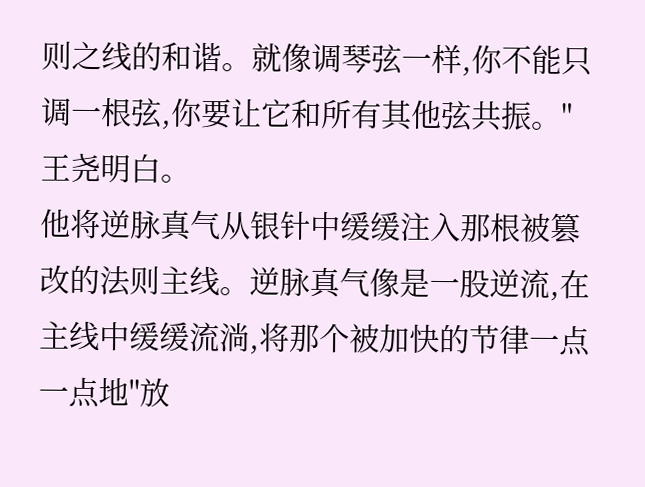则之线的和谐。就像调琴弦一样,你不能只调一根弦,你要让它和所有其他弦共振。"
王尧明白。
他将逆脉真气从银针中缓缓注入那根被篡改的法则主线。逆脉真气像是一股逆流,在主线中缓缓流淌,将那个被加快的节律一点一点地"放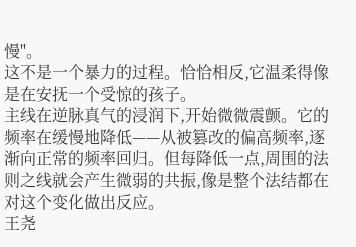慢"。
这不是一个暴力的过程。恰恰相反,它温柔得像是在安抚一个受惊的孩子。
主线在逆脉真气的浸润下,开始微微震颤。它的频率在缓慢地降低——从被篡改的偏高频率,逐渐向正常的频率回归。但每降低一点,周围的法则之线就会产生微弱的共振,像是整个法结都在对这个变化做出反应。
王尧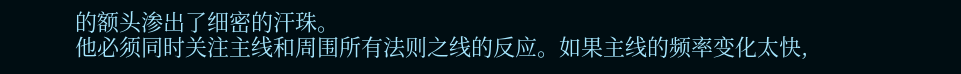的额头渗出了细密的汗珠。
他必须同时关注主线和周围所有法则之线的反应。如果主线的频率变化太快,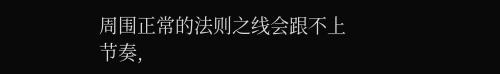周围正常的法则之线会跟不上节奏,